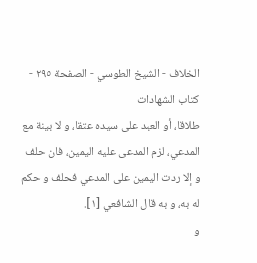الخلاف - الشيخ الطوسي - الصفحة ٢٩٥ - كتاب الشهادات
طلاقا، أو العبد على سيده عتقا، و لا بينة مع المدعي، لزم المدعى عليه اليمين، فان حلف و إلا ردت اليمين على المدعي فحلف و حكم له به، و به قال الشافعي [١].
و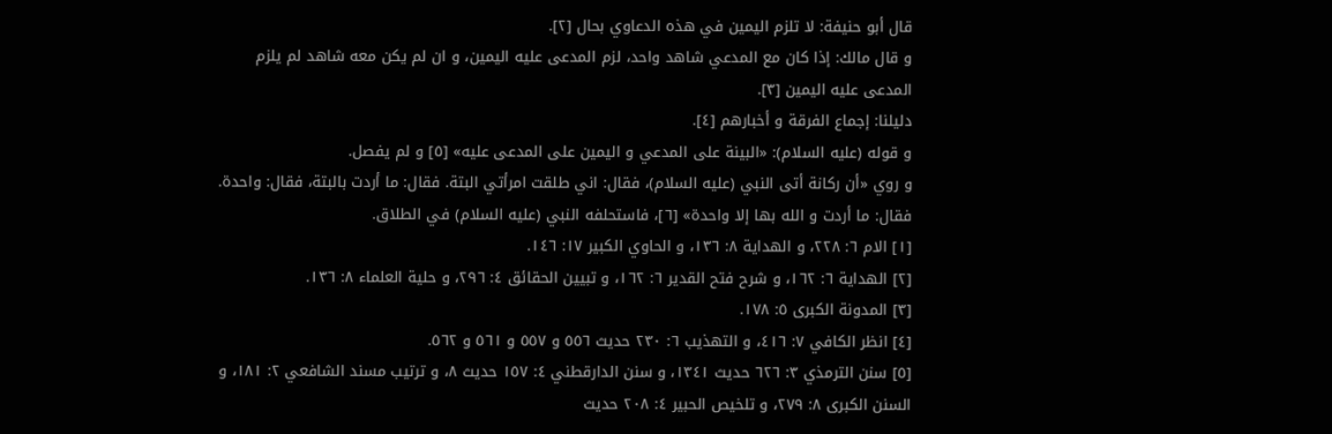قال أبو حنيفة: لا تلزم اليمين في هذه الدعاوي بحال [٢].
و قال مالك: إذا كان مع المدعي شاهد واحد، لزم المدعى عليه اليمين، و ان لم يكن معه شاهد لم يلزم المدعى عليه اليمين [٣].
دليلنا: إجماع الفرقة و أخبارهم [٤].
و قوله (عليه السلام): «البينة على المدعي و اليمين على المدعى عليه» [٥] و لم يفصل.
و روي «أن ركانة أتى النبي (عليه السلام)، فقال: اني طلقت امرأتي البتة. فقال: ما أردت بالبتة، فقال: واحدة. فقال: ما أردت و الله بها إلا واحدة» [٦]، فاستحلفه النبي (عليه السلام) في الطلاق.
[١] الام ٦: ٢٢٨، و الهداية ٨: ١٣٦، و الحاوي الكبير ١٧: ١٤٦.
[٢] الهداية ٦: ١٦٢، و شرح فتح القدير ٦: ١٦٢، و تبيين الحقائق ٤: ٢٩٦، و حلية العلماء ٨: ١٣٦.
[٣] المدونة الكبرى ٥: ١٧٨.
[٤] انظر الكافي ٧: ٤١٦، و التهذيب ٦: ٢٣٠ حديث ٥٥٦ و ٥٥٧ و ٥٦١ و ٥٦٢.
[٥] سنن الترمذي ٣: ٦٢٦ حديث ١٣٤١، و سنن الدارقطني ٤: ١٥٧ حديث ٨، و ترتيب مسند الشافعي ٢: ١٨١، و السنن الكبرى ٨: ٢٧٩، و تلخيص الحبير ٤: ٢٠٨ حديث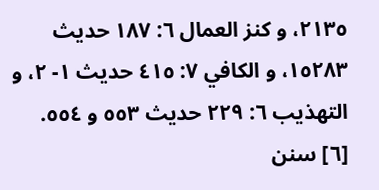٢١٣٥، و كنز العمال ٦: ١٨٧ حديث ١٥٢٨٣، و الكافي ٧: ٤١٥ حديث ١- ٢، و التهذيب ٦: ٢٢٩ حديث ٥٥٣ و ٥٥٤.
[٦] سنن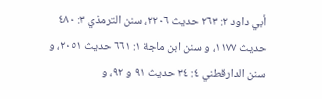أبي داود ٢: ٢٦٣ حديث ٢٢٠٦، سنن الترمذي ٣: ٤٨٠ حديث ١١٧٧، و سنن ابن ماجة ١: ٦٦١ حديث ٢٠٥١، و سنن الدارقطني ٤: ٣٤ حديث ٩١ و ٩٢، و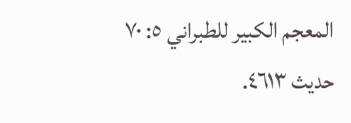المعجم الكبير للطبراني ٥: ٧٠ حديث ٤٦١٣.